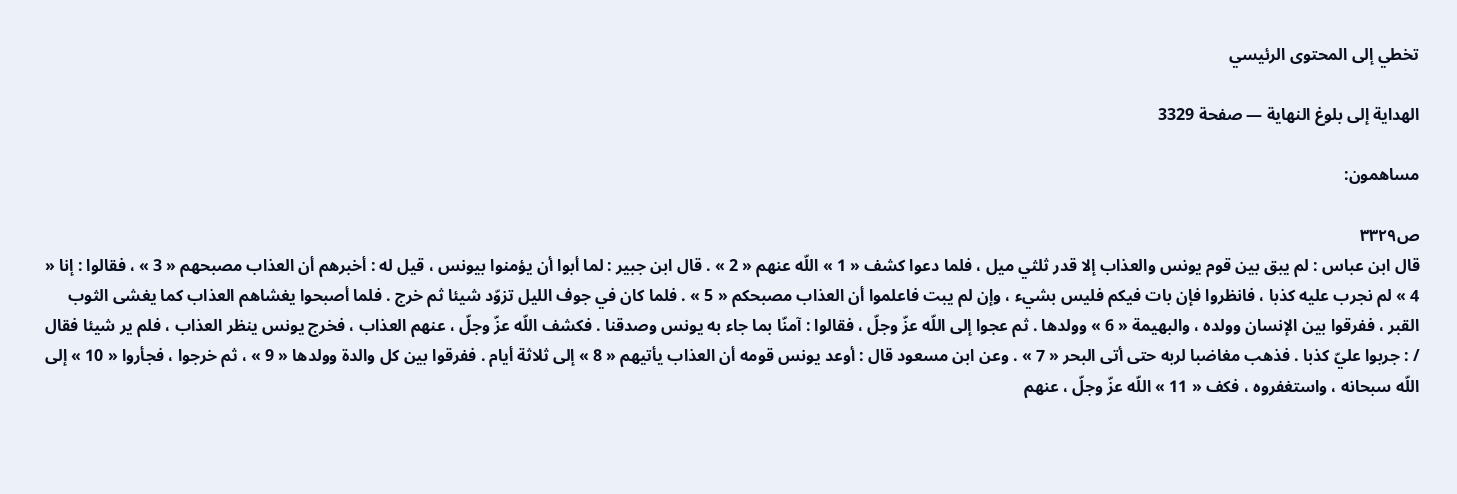تخطي إلى المحتوى الرئيسي

الهداية إلى بلوغ النهاية — صفحة 3329

مساهمون:

ص٣٣٢٩
قال ابن عباس : لم يبق بين قوم يونس والعذاب إلا قدر ثلثي ميل ، فلما دعوا كشف « 1 » اللّه عنهم « 2 » . قال ابن جبير : لما أبوا أن يؤمنوا بيونس ، قيل له : أخبرهم أن العذاب مصبحهم « 3 » ، فقالوا : إنا « 4 » لم نجرب عليه كذبا ، فانظروا فإن بات فيكم فليس بشيء ، وإن لم يبت فاعلموا أن العذاب مصبحكم « 5 » . فلما كان في جوف الليل تزوّد شيئا ثم خرج . فلما أصبحوا يغشاهم العذاب كما يغشى الثوب القبر ، ففرقوا بين الإنسان وولده ، والبهيمة « 6 » وولدها . ثم عجوا إلى اللّه عزّ وجلّ ، فقالوا : آمنّا بما جاء به يونس وصدقنا . فكشف اللّه عزّ وجلّ ، عنهم العذاب ، فخرج يونس ينظر العذاب ، فلم ير شيئا فقال / : جربوا عليّ كذبا . فذهب مغاضبا لربه حتى أتى البحر « 7 » . وعن ابن مسعود قال : أوعد يونس قومه أن العذاب يأتيهم « 8 » إلى ثلاثة أيام . ففرقوا بين كل والدة وولدها « 9 » ، ثم خرجوا ، فجأروا « 10 » إلى اللّه سبحانه ، واستغفروه ، فكف « 11 » اللّه عزّ وجلّ ، عنهم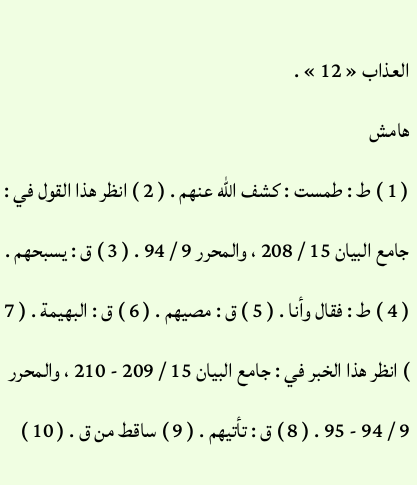العذاب « 12 » .
هامش
( 1 ) ط : طمست : كشف اللّه عنهم . ( 2 ) انظر هذا القول في : جامع البيان 15 / 208 ، والمحرر 9 / 94 . ( 3 ) ق : يسبحهم . ( 4 ) ط : فقال وأنا . ( 5 ) ق : مصيهم . ( 6 ) ق : البهيمة . ( 7 ) انظر هذا الخبر في : جامع البيان 15 / 209 - 210 ، والمحرر 9 / 94 - 95 . ( 8 ) ق : تأتيهم . ( 9 ) ساقط من ق . ( 10 )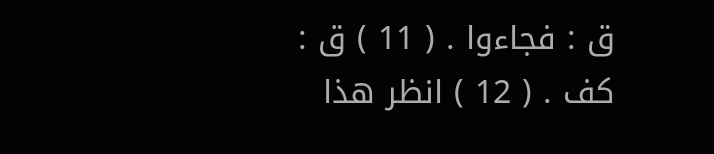ق : فجاءوا . ( 11 ) ق : كف . ( 12 ) انظر هذا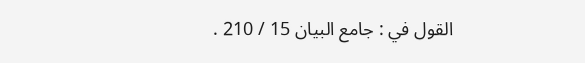القول في : جامع البيان 15 / 210 .